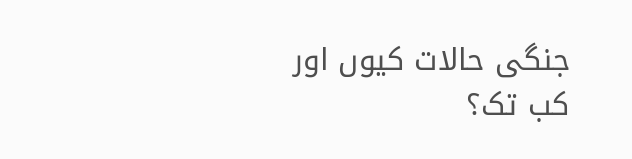جنگی حالات کیوں اور کب تک؟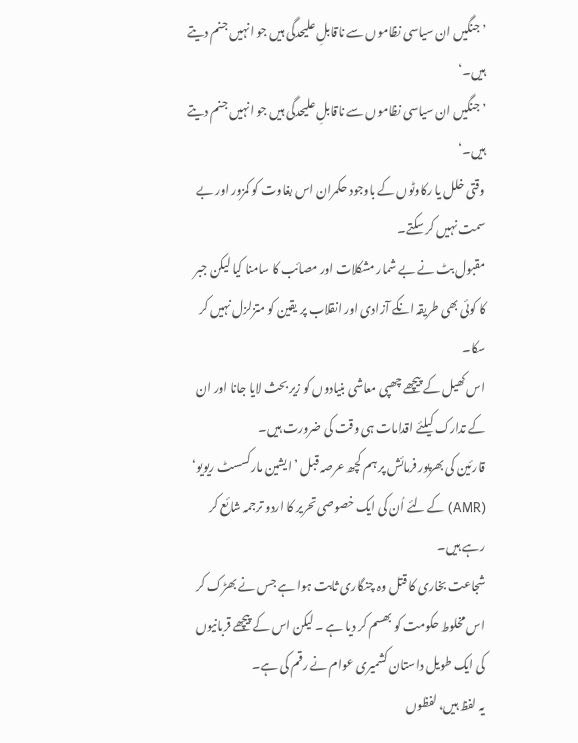’جنگیں ان سیاسی نظاموں سے ناقابلِ علیحدگی ہیں جو انہیں جنم دیتے ہیں۔‘
’جنگیں ان سیاسی نظاموں سے ناقابلِ علیحدگی ہیں جو انہیں جنم دیتے ہیں۔‘
وقتی خلل یا رکاوٹوں کے باوجود حکمران اس بغاوت کو کمزور اور بے سمت نہیں کر سکتے۔
مقبول بٹ نے بے شمار مشکلات اور مصائب کا سامنا کیا لیکن جبر کا کوئی بھی طریقہ انکے آزادی اور انقلاب پر یقین کو متزلزل نہیں کر سکا۔
اس کھیل کے پیچھے چھپی معاشی بنیادوں کو زیر بحث لایا جانا اور ان کے تدارک کیلئے اقدامات ہی وقت کی ضرورت ہیں۔
قارئین کی بھرپور فرمائش پر ہم کچھ عرصہ قبل ’ایشین مارکسسٹ ریویو‘ (AMR) کے لئے اُن کی ایک خصوصی تحریر کا اردو ترجمہ شائع کر رہے ہیں۔
شجاعت بخاری کا قتل وہ چنگاری ثابت ہوا ہے جس نے بھڑک کر اس مخلوط حکومت کو بھسم کر دیا ہے ۔ لیکن اس کے پیچھے قربانیوں کی ایک طویل داستان کشمیری عوام نے رقم کی ہے۔
یہ لفظ ہیں، لفظوں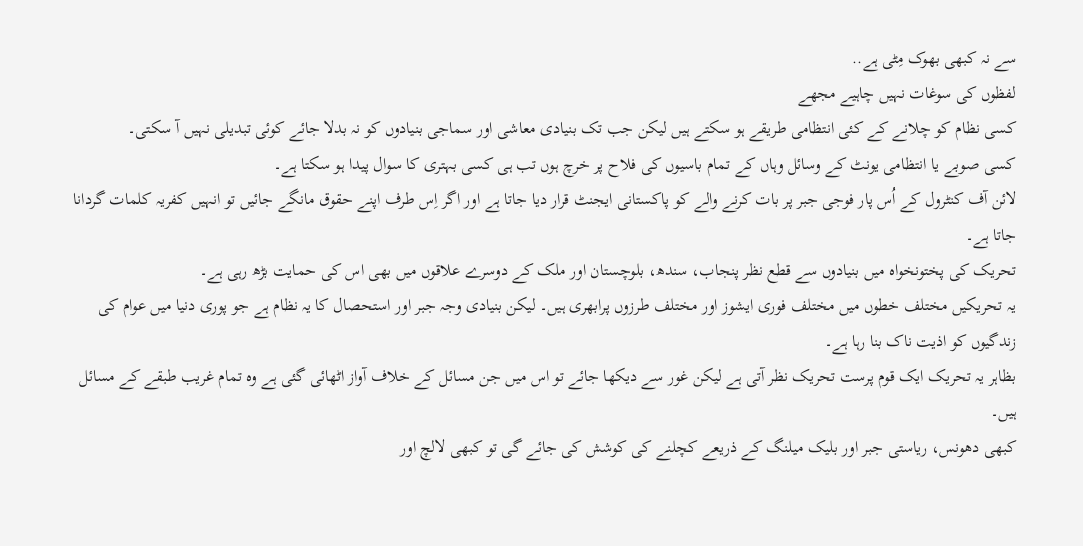سے نہ کبھی بھوک مِٹی ہے..
لفظوں کی سوغات نہیں چاہیے مجھے
کسی نظام کو چلانے کے کئی انتظامی طریقے ہو سکتے ہیں لیکن جب تک بنیادی معاشی اور سماجی بنیادوں کو نہ بدلا جائے کوئی تبدیلی نہیں آ سکتی۔
کسی صوبے یا انتظامی یونٹ کے وسائل وہاں کے تمام باسیوں کی فلاح پر خرچ ہوں تب ہی کسی بہتری کا سوال پیدا ہو سکتا ہے۔
لائن آف کنٹرول کے اُس پار فوجی جبر پر بات کرنے والے کو پاکستانی ایجنٹ قرار دیا جاتا ہے اور اگر اِس طرف اپنے حقوق مانگے جائیں تو انہیں کفریہ کلمات گردانا جاتا ہے۔
تحریک کی پختونخواہ میں بنیادوں سے قطع نظر پنجاب، سندھ، بلوچستان اور ملک کے دوسرے علاقوں میں بھی اس کی حمایت بڑھ رہی ہے۔
یہ تحریکیں مختلف خطوں میں مختلف فوری ایشوز اور مختلف طرزوں پرابھری ہیں۔ لیکن بنیادی وجہ جبر اور استحصال کا یہ نظام ہے جو پوری دنیا میں عوام کی زندگیوں کو اذیت ناک بنا رہا ہے۔
بظاہر یہ تحریک ایک قوم پرست تحریک نظر آتی ہے لیکن غور سے دیکھا جائے تو اس میں جن مسائل کے خلاف آواز اٹھائی گئی ہے وہ تمام غریب طبقے کے مسائل ہیں۔
کبھی دھونس، ریاستی جبر اور بلیک میلنگ کے ذریعے کچلنے کی کوشش کی جائے گی تو کبھی لالچ اور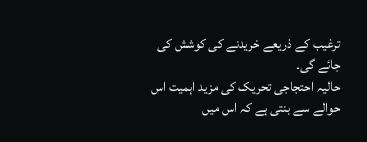ترغیب کے ذریعے خریدنے کی کوشش کی جائے گی۔
حالیہ احتجاجی تحریک کی مزید اہمیت اس حوالے سے بنتی ہے کہ اس میں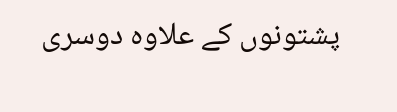پشتونوں کے علاوہ دوسری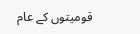قومیتوں کے عام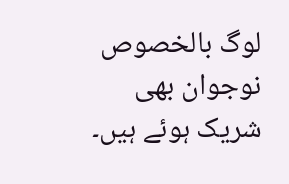لوگ بالخصوص نوجوان بھی شریک ہوئے ہیں۔